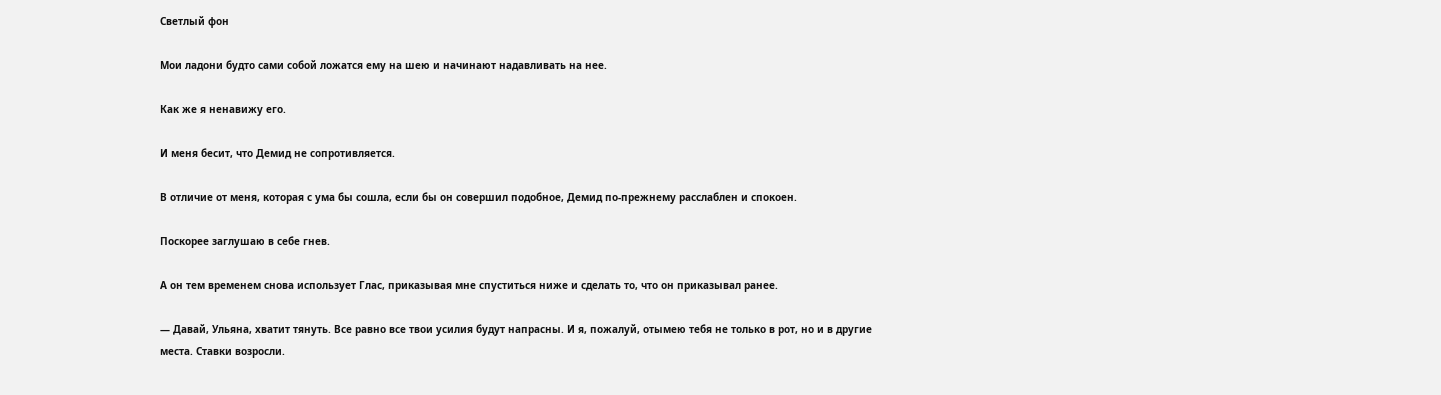Светлый фон

Мои ладони будто сами собой ложатся ему на шею и начинают надавливать на нее.

Как же я ненавижу его.

И меня бесит, что Демид не сопротивляется.

В отличие от меня, которая с ума бы сошла, если бы он совершил подобное, Демид по-прежнему расслаблен и спокоен.

Поскорее заглушаю в себе гнев.

А он тем временем снова использует Глас, приказывая мне спуститься ниже и сделать то, что он приказывал ранее.

— Давай, Ульяна, хватит тянуть. Все равно все твои усилия будут напрасны. И я, пожалуй, отымею тебя не только в рот, но и в другие места. Ставки возросли.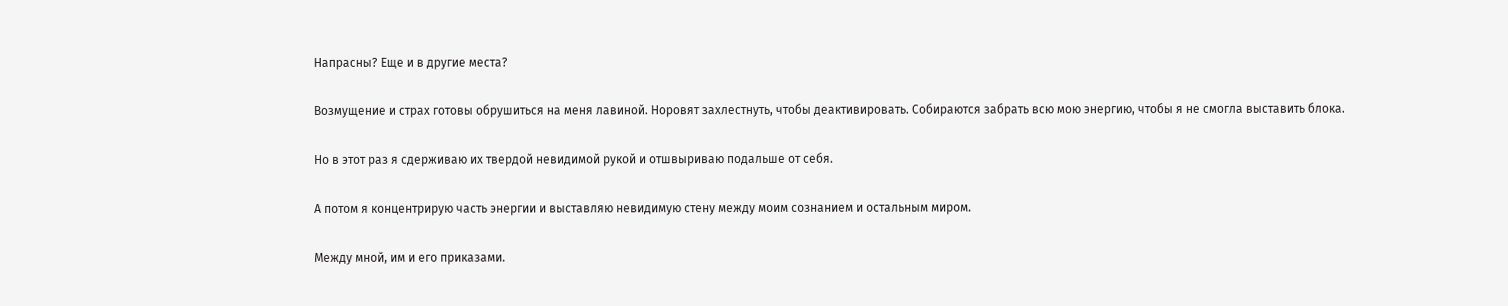Напрасны? Еще и в другие места?

Возмущение и страх готовы обрушиться на меня лавиной. Норовят захлестнуть, чтобы деактивировать. Собираются забрать всю мою энергию, чтобы я не смогла выставить блока.

Но в этот раз я сдерживаю их твердой невидимой рукой и отшвыриваю подальше от себя.

А потом я концентрирую часть энергии и выставляю невидимую стену между моим сознанием и остальным миром.

Между мной, им и его приказами.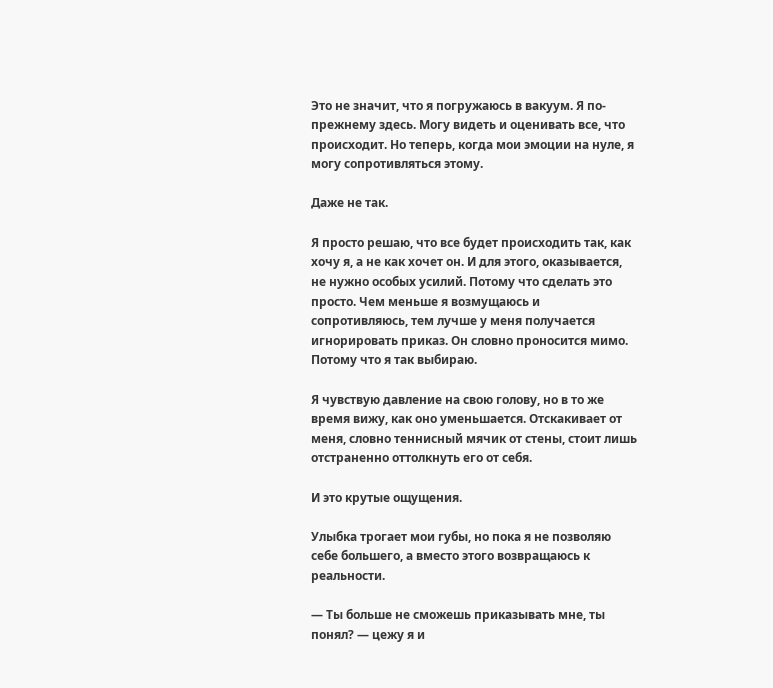Это не значит, что я погружаюсь в вакуум. Я по-прежнему здесь. Могу видеть и оценивать все, что происходит. Но теперь, когда мои эмоции на нуле, я могу сопротивляться этому.

Даже не так.

Я просто решаю, что все будет происходить так, как хочу я, а не как хочет он. И для этого, оказывается, не нужно особых усилий. Потому что сделать это просто. Чем меньше я возмущаюсь и сопротивляюсь, тем лучше у меня получается игнорировать приказ. Он словно проносится мимо. Потому что я так выбираю.

Я чувствую давление на свою голову, но в то же время вижу, как оно уменьшается. Отскакивает от меня, словно теннисный мячик от стены, стоит лишь отстраненно оттолкнуть его от себя.

И это крутые ощущения.

Улыбка трогает мои губы, но пока я не позволяю себе большего, а вместо этого возвращаюсь к реальности.

— Ты больше не сможешь приказывать мне, ты понял? — цежу я и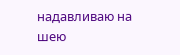надавливаю на шею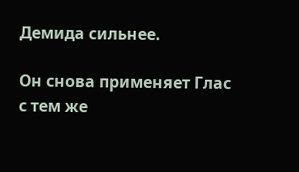Демида сильнее.

Он снова применяет Глас с тем же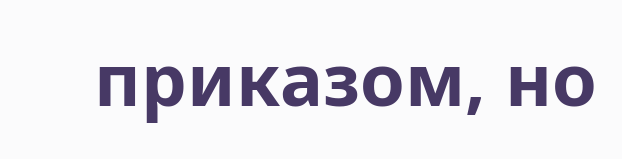приказом, но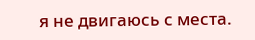я не двигаюсь с места.